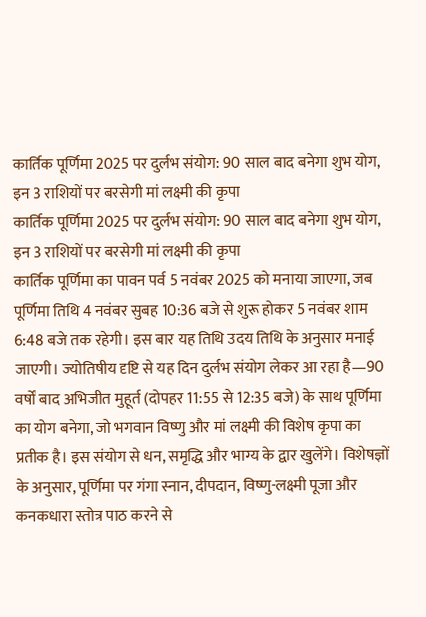कार्तिक पूर्णिमा 2025 पर दुर्लभ संयोग: 90 साल बाद बनेगा शुभ योग, इन 3 राशियों पर बरसेगी मां लक्ष्मी की कृपा
कार्तिक पूर्णिमा 2025 पर दुर्लभ संयोग: 90 साल बाद बनेगा शुभ योग, इन 3 राशियों पर बरसेगी मां लक्ष्मी की कृपा
कार्तिक पूर्णिमा का पावन पर्व 5 नवंबर 2025 को मनाया जाएगा, जब पूर्णिमा तिथि 4 नवंबर सुबह 10:36 बजे से शुरू होकर 5 नवंबर शाम 6:48 बजे तक रहेगी। इस बार यह तिथि उदय तिथि के अनुसार मनाई जाएगी। ज्योतिषीय दृष्टि से यह दिन दुर्लभ संयोग लेकर आ रहा है—90 वर्षों बाद अभिजीत मुहूर्त (दोपहर 11:55 से 12:35 बजे) के साथ पूर्णिमा का योग बनेगा, जो भगवान विष्णु और मां लक्ष्मी की विशेष कृपा का प्रतीक है। इस संयोग से धन, समृद्धि और भाग्य के द्वार खुलेंगे। विशेषज्ञों के अनुसार, पूर्णिमा पर गंगा स्नान, दीपदान, विष्णु-लक्ष्मी पूजा और कनकधारा स्तोत्र पाठ करने से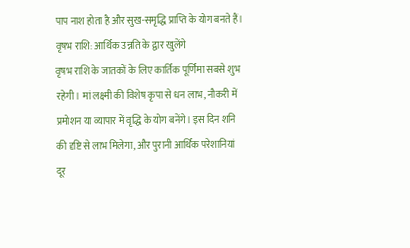पाप नाश होता है और सुख-समृद्धि प्राप्ति के योग बनते हैं।
वृषभ राशि: आर्थिक उन्नति के द्वार खुलेंगे
वृषभ राशि के जातकों के लिए कार्तिक पूर्णिमा सबसे शुभ रहेगी। मां लक्ष्मी की विशेष कृपा से धन लाभ, नौकरी में प्रमोशन या व्यापार में वृद्धि के योग बनेंगे। इस दिन शनि की दृष्टि से लाभ मिलेगा, और पुरानी आर्थिक परेशानियां दूर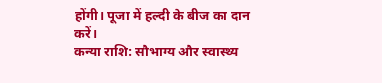होंगी। पूजा में हल्दी के बीज का दान करें।
कन्या राशि: सौभाग्य और स्वास्थ्य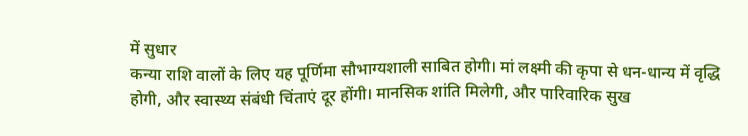में सुधार
कन्या राशि वालों के लिए यह पूर्णिमा सौभाग्यशाली साबित होगी। मां लक्ष्मी की कृपा से धन-धान्य में वृद्धि होगी, और स्वास्थ्य संबंधी चिंताएं दूर होंगी। मानसिक शांति मिलेगी, और पारिवारिक सुख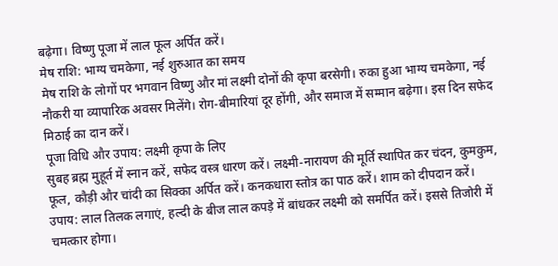बढ़ेगा। विष्णु पूजा में लाल फूल अर्पित करें।
मेष राशि: भाग्य चमकेगा, नई शुरुआत का समय
मेष राशि के लोगों पर भगवान विष्णु और मां लक्ष्मी दोनों की कृपा बरसेगी। रुका हुआ भाग्य चमकेगा, नई नौकरी या व्यापारिक अवसर मिलेंगे। रोग-बीमारियां दूर होंगी, और समाज में सम्मान बढ़ेगा। इस दिन सफेद मिठाई का दान करें।
पूजा विधि और उपाय: लक्ष्मी कृपा के लिए
सुबह ब्रह्म मुहूर्त में स्नान करें, सफेद वस्त्र धारण करें। लक्ष्मी-नारायण की मूर्ति स्थापित कर चंदन, कुमकुम, फूल, कौड़ी और चांदी का सिक्का अर्पित करें। कनकधारा स्तोत्र का पाठ करें। शाम को दीपदान करें। उपाय: लाल तिलक लगाएं, हल्दी के बीज लाल कपड़े में बांधकर लक्ष्मी को समर्पित करें। इससे तिजोरी में चमत्कार होगा।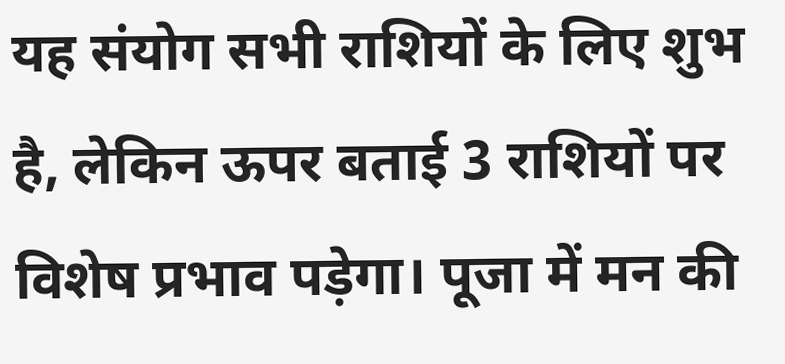यह संयोग सभी राशियों के लिए शुभ है, लेकिन ऊपर बताई 3 राशियों पर विशेष प्रभाव पड़ेगा। पूजा में मन की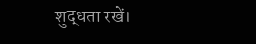शुद्धता रखें।